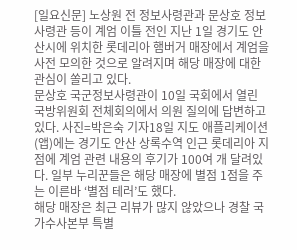[일요신문] 노상원 전 정보사령관과 문상호 정보사령관 등이 계엄 이틀 전인 지난 1일 경기도 안산시에 위치한 롯데리아 햄버거 매장에서 계엄을 사전 모의한 것으로 알려지며 해당 매장에 대한 관심이 쏠리고 있다.
문상호 국군정보사령관이 10일 국회에서 열린 국방위원회 전체회의에서 의원 질의에 답변하고 있다. 사진=박은숙 기자18일 지도 애플리케이션(앱)에는 경기도 안산 상록수역 인근 롯데리아 지점에 계엄 관련 내용의 후기가 100여 개 달려있다. 일부 누리꾼들은 해당 매장에 별점 1점을 주는 이른바 ‘별점 테러’도 했다.
해당 매장은 최근 리뷰가 많지 않았으나 경찰 국가수사본부 특별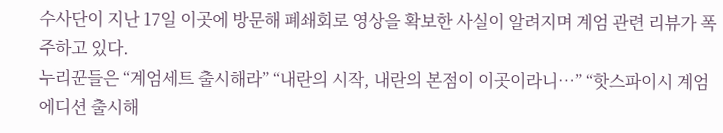수사단이 지난 17일 이곳에 방문해 폐쇄회로 영상을 확보한 사실이 알려지며 계엄 관련 리뷰가 폭주하고 있다.
누리꾼들은 “계엄세트 출시해라” “내란의 시작, 내란의 본점이 이곳이라니…” “핫스파이시 계엄 에디션 출시해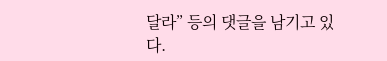달라” 등의 댓글을 남기고 있다.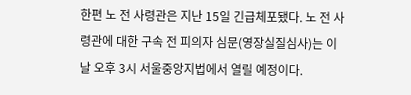한편 노 전 사령관은 지난 15일 긴급체포됐다. 노 전 사령관에 대한 구속 전 피의자 심문(영장실질심사)는 이날 오후 3시 서울중앙지법에서 열릴 예정이다.